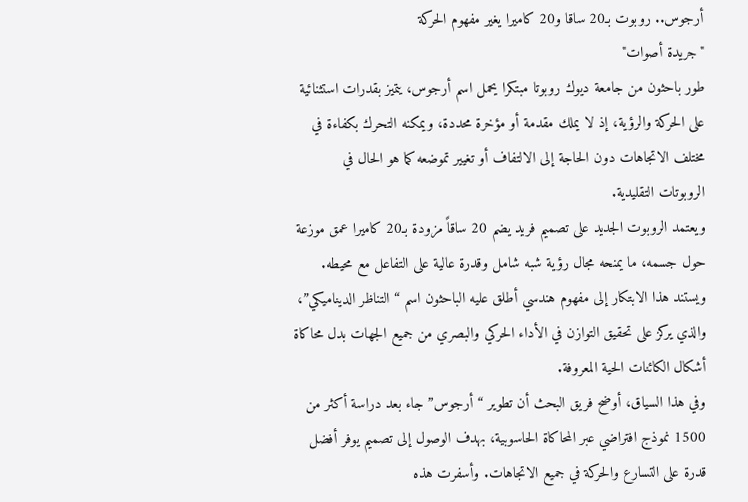أرجوس.. روبوت بـ20 ساقا و20 كاميرا يغير مفهوم الحركة
"جريدة أصوات"
طور باحثون من جامعة ديوك روبوتا مبتكرا يحمل اسم أرجوس، يتميز بقدرات استثنائية على الحركة والرؤية، إذ لا يملك مقدمة أو مؤخرة محددة، ويمكنه التحرك بكفاءة في مختلف الاتجاهات دون الحاجة إلى الالتفاف أو تغيير تموضعه كما هو الحال في الروبوتات التقليدية.
ويعتمد الروبوت الجديد على تصميم فريد يضم 20 ساقاً مزودة بـ20 كاميرا عمق موزعة حول جسمه، ما يمنحه مجال رؤية شبه شامل وقدرة عالية على التفاعل مع محيطه. ويستند هذا الابتكار إلى مفهوم هندسي أطلق عليه الباحثون اسم “التناظر الديناميكي”، والذي يركز على تحقيق التوازن في الأداء الحركي والبصري من جميع الجهات بدل محاكاة أشكال الكائنات الحية المعروفة.
وفي هذا السياق، أوضح فريق البحث أن تطوير “أرجوس” جاء بعد دراسة أكثر من 1500 نموذج افتراضي عبر المحاكاة الحاسوبية، بهدف الوصول إلى تصميم يوفر أفضل قدرة على التسارع والحركة في جميع الاتجاهات. وأسفرت هذه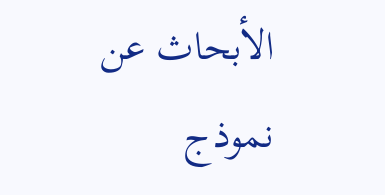الأبحاث عن نموذج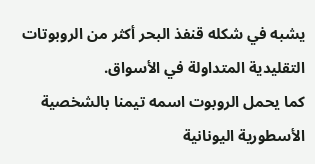يشبه في شكله قنفذ البحر أكثر من الروبوتات التقليدية المتداولة في الأسواق.
كما يحمل الروبوت اسمه تيمنا بالشخصية الأسطورية اليونانية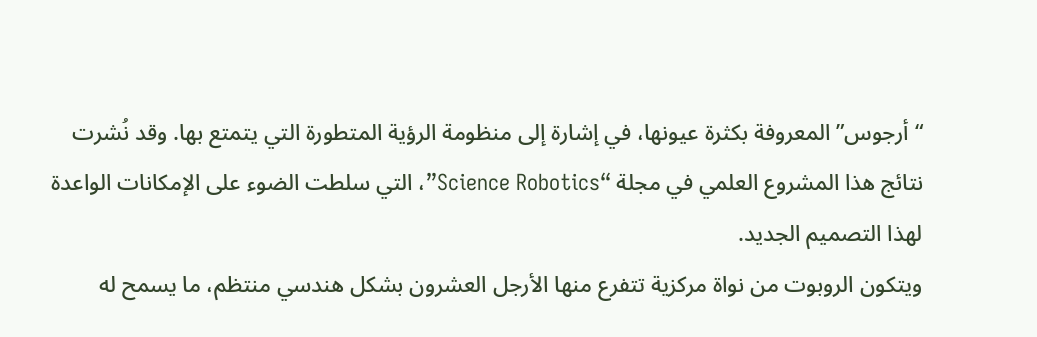“أرجوس” المعروفة بكثرة عيونها، في إشارة إلى منظومة الرؤية المتطورة التي يتمتع بها. وقد نُشرت نتائج هذا المشروع العلمي في مجلة “Science Robotics”، التي سلطت الضوء على الإمكانات الواعدة لهذا التصميم الجديد.
ويتكون الروبوت من نواة مركزية تتفرع منها الأرجل العشرون بشكل هندسي منتظم، ما يسمح له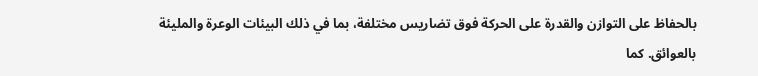بالحفاظ على التوازن والقدرة على الحركة فوق تضاريس مختلفة، بما في ذلك البيئات الوعرة والمليئة بالعوائق. كما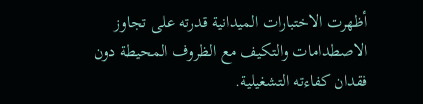أظهرت الاختبارات الميدانية قدرته على تجاوز الاصطدامات والتكيف مع الظروف المحيطة دون فقدان كفاءته التشغيلية.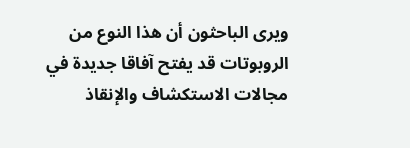ويرى الباحثون أن هذا النوع من الروبوتات قد يفتح آفاقا جديدة في مجالات الاستكشاف والإنقاذ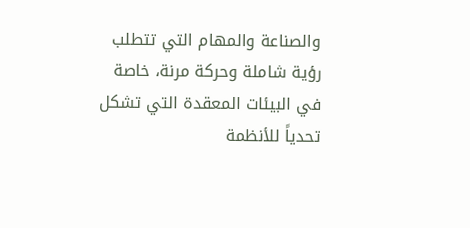والصناعة والمهام التي تتطلب رؤية شاملة وحركة مرنة، خاصة في البيئات المعقدة التي تشكل تحدياً للأنظمة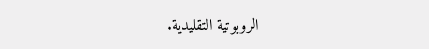الروبوتية التقليدية.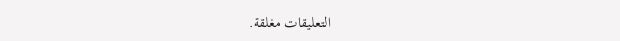التعليقات مغلقة.